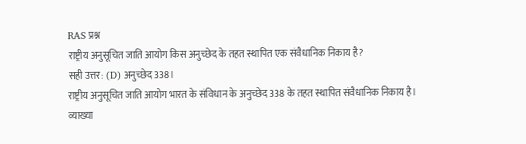RAS प्रश्न
राष्ट्रीय अनुसूचित जाति आयोग किस अनुच्छेद के तहत स्थापित एक संवैधानिक निकाय है?
सही उत्तर: (D) अनुच्छेद 338।
राष्ट्रीय अनुसूचित जाति आयोग भारत के संविधान के अनुच्छेद 338 के तहत स्थापित संवैधानिक निकाय है।
व्याख्या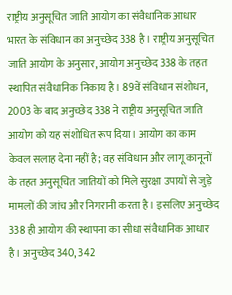राष्ट्रीय अनुसूचित जाति आयोग का संवैधानिक आधार भारत के संविधान का अनुच्छेद 338 है। राष्ट्रीय अनुसूचित जाति आयोग के अनुसार, आयोग अनुच्छेद 338 के तहत स्थापित संवैधानिक निकाय है। 89वें संविधान संशोधन, 2003 के बाद अनुच्छेद 338 ने राष्ट्रीय अनुसूचित जाति आयोग को यह संशोधित रूप दिया। आयोग का काम केवल सलाह देना नहीं है; वह संविधान और लागू कानूनों के तहत अनुसूचित जातियों को मिले सुरक्षा उपायों से जुड़े मामलों की जांच और निगरानी करता है। इसलिए अनुच्छेद 338 ही आयोग की स्थापना का सीधा संवैधानिक आधार है। अनुच्छेद 340, 342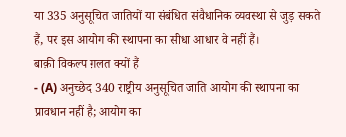या 335 अनुसूचित जातियों या संबंधित संवैधानिक व्यवस्था से जुड़ सकते हैं, पर इस आयोग की स्थापना का सीधा आधार वे नहीं हैं।
बाक़ी विकल्प ग़लत क्यों हैं
- (A) अनुच्छेद 340 राष्ट्रीय अनुसूचित जाति आयोग की स्थापना का प्रावधान नहीं है; आयोग का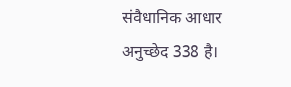संवैधानिक आधार अनुच्छेद 338 है।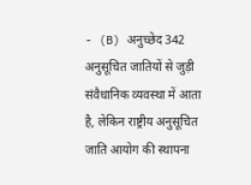- (B) अनुच्छेद 342 अनुसूचित जातियों से जुड़ी संवैधानिक व्यवस्था में आता है, लेकिन राष्ट्रीय अनुसूचित जाति आयोग की स्थापना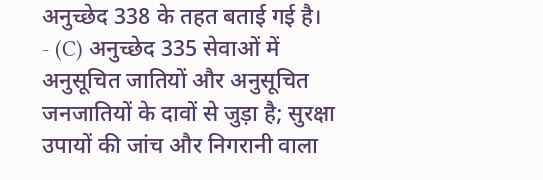अनुच्छेद 338 के तहत बताई गई है।
- (C) अनुच्छेद 335 सेवाओं में अनुसूचित जातियों और अनुसूचित जनजातियों के दावों से जुड़ा है; सुरक्षा उपायों की जांच और निगरानी वाला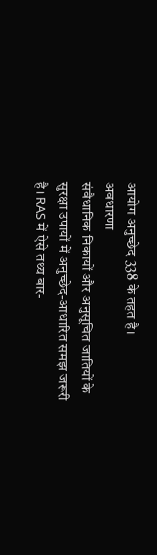आयोग अनुच्छेद 338 के तहत है।
अवधारणा
संवैधानिक निकायों और अनुसूचित जातियों के सुरक्षा उपायों में अनुच्छेद-आधारित समझ जरूरी है। RAS में ऐसे तथ्य बार-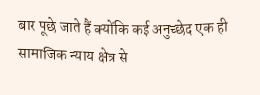बार पूछे जाते हैं क्योंकि कई अनुच्छेद एक ही सामाजिक न्याय क्षेत्र से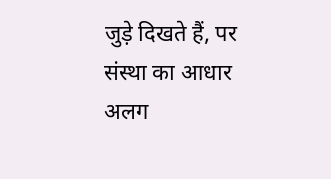जुड़े दिखते हैं, पर संस्था का आधार अलग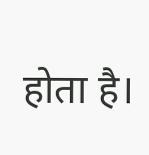होता है।